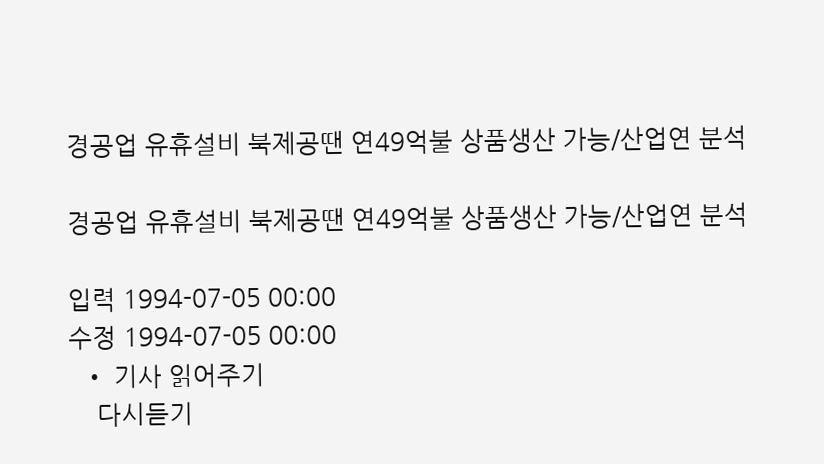경공업 유휴설비 북제공땐 연49억불 상품생산 가능/산업연 분석

경공업 유휴설비 북제공땐 연49억불 상품생산 가능/산업연 분석

입력 1994-07-05 00:00
수정 1994-07-05 00:00
  • 기사 읽어주기
    다시듣기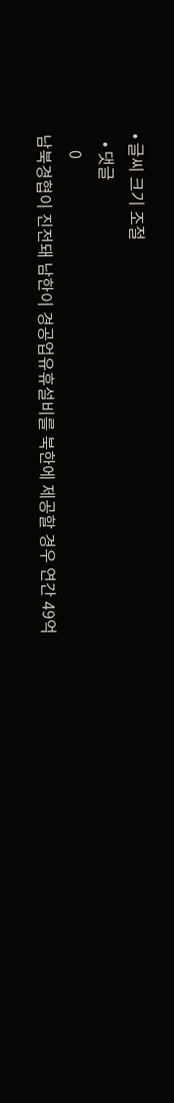• 글씨 크기 조절
  • 댓글
    0
남북경협이 진전돼 남한이 경공업유휴설비를 북한에 제공할 경우 연간 49억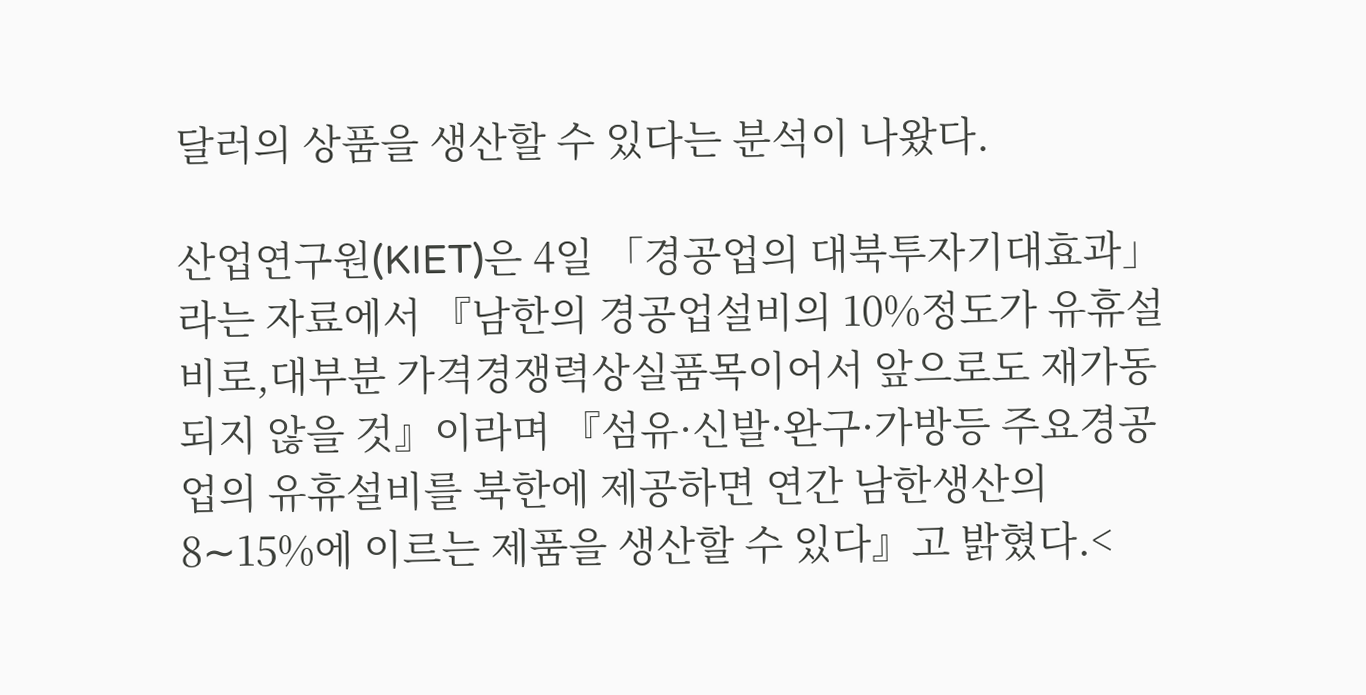달러의 상품을 생산할 수 있다는 분석이 나왔다.

산업연구원(KIET)은 4일 「경공업의 대북투자기대효과」라는 자료에서 『남한의 경공업설비의 10%정도가 유휴설비로,대부분 가격경쟁력상실품목이어서 앞으로도 재가동되지 않을 것』이라며 『섬유·신발·완구·가방등 주요경공업의 유휴설비를 북한에 제공하면 연간 남한생산의 8∼15%에 이르는 제품을 생산할 수 있다』고 밝혔다.<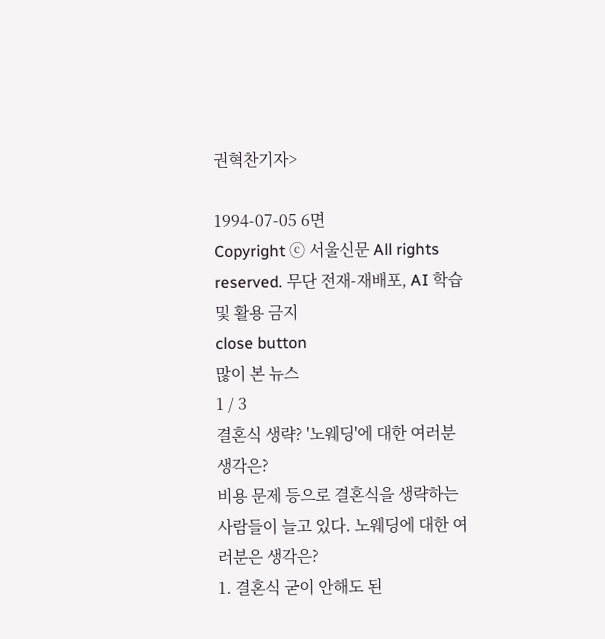권혁찬기자>

1994-07-05 6면
Copyright ⓒ 서울신문 All rights reserved. 무단 전재-재배포, AI 학습 및 활용 금지
close button
많이 본 뉴스
1 / 3
결혼식 생략? '노웨딩'에 대한 여러분 생각은?
비용 문제 등으로 결혼식을 생략하는 사람들이 늘고 있다. 노웨딩에 대한 여러분은 생각은?
1. 결혼식 굳이 안해도 된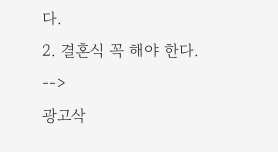다.
2. 결혼식 꼭 해야 한다.
-->
광고삭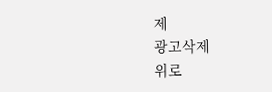제
광고삭제
위로